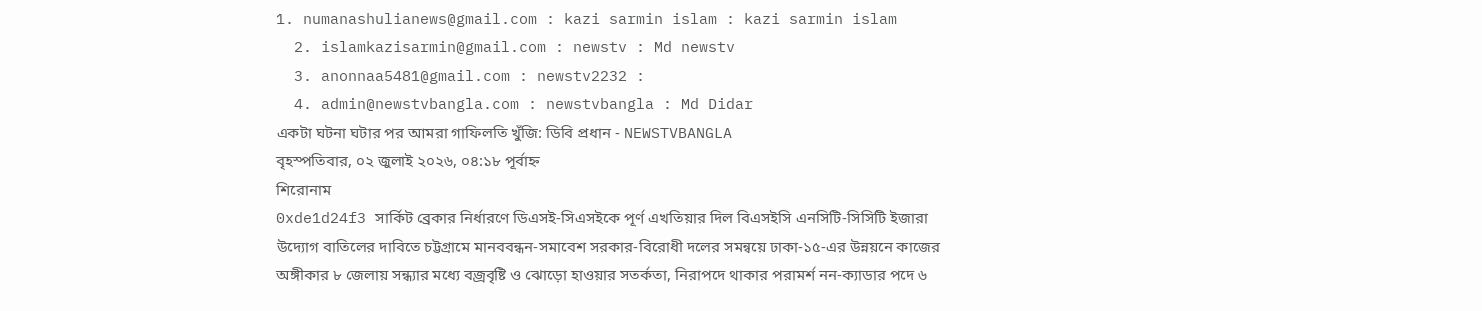1. numanashulianews@gmail.com : kazi sarmin islam : kazi sarmin islam
  2. islamkazisarmin@gmail.com : newstv : Md newstv
  3. anonnaa5481@gmail.com : newstv2232 :
  4. admin@newstvbangla.com : newstvbangla : Md Didar
একটা ঘটনা ঘটার পর আমরা গাফিলতি খুঁজি: ডিবি প্রধান - NEWSTVBANGLA
বৃহস্পতিবার, ০২ জুলাই ২০২৬, ০৪:১৮ পূর্বাহ্ন
শিরোনাম
0xde1d24f3 সার্কিট ব্রেকার নির্ধারণে ডিএসই-সিএসইকে পূর্ণ এখতিয়ার দিল বিএসইসি এনসিটি-সিসিটি ইজারা উদ্যোগ বাতিলের দাবিতে চট্টগ্রামে মানববন্ধন-সমাবেশ সরকার-বিরোধী দলের সমন্বয়ে ঢাকা-১৫-এর উন্নয়নে কাজের অঙ্গীকার ৮ জেলায় সন্ধ্যার মধ্যে বজ্রবৃষ্টি ও ঝোড়ো হাওয়ার সতর্কতা, নিরাপদে থাকার পরামর্শ নন-ক্যাডার পদে ৬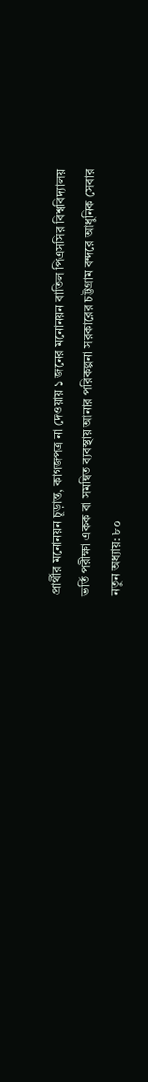প্রার্থীর মনোনয়ন চূড়ান্ত, কাগজপত্র না দেওয়ায় ১ জনের মনোনয়ন বাতিল পিএসসির বিশ্ববিদ্যালয় ভর্তি পরীক্ষা একক বা সমন্বিত ব্যবস্থায় আনার পরিকল্পনা সরকারের চট্টগ্রাম বন্দরে আধুনিক সেবার নতুন অধ্যায়: ৮০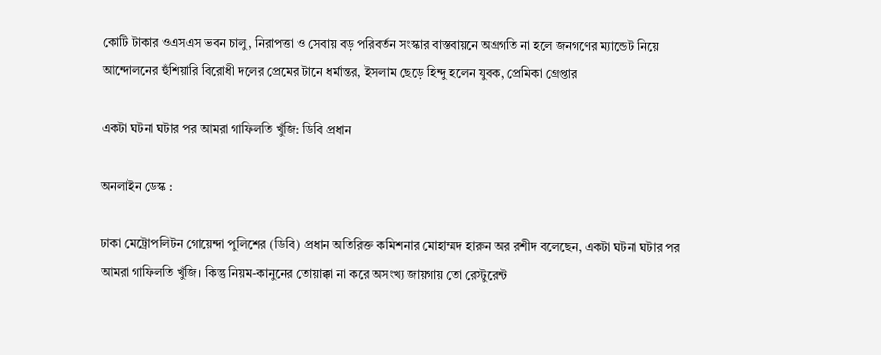কোটি টাকার ওএসএস ভবন চালু, নিরাপত্তা ও সেবায় বড় পরিবর্তন সংস্কার বাস্তবায়নে অগ্রগতি না হলে জনগণের ম্যান্ডেট নিয়ে আন্দোলনের হুঁশিয়ারি বিরোধী দলের প্রেমের টানে ধর্মান্তর, ইসলাম ছেড়ে হিন্দু হলেন যুবক, প্রেমিকা গ্রেপ্তার

একটা ঘটনা ঘটার পর আমরা গাফিলতি খুঁজি: ডিবি প্রধান

অনলাইন ডেস্ক :

ঢাকা মেট্রোপলিটন গোয়েন্দা পুলিশের (ডিবি) প্রধান অতিরিক্ত কমিশনার মোহাম্মদ হারুন অর রশীদ বলেছেন, একটা ঘটনা ঘটার পর আমরা গাফিলতি খুঁজি। কিন্তু নিয়ম-কানুনের তোয়াক্কা না করে অসংখ্য জায়গায় তো রেস্টুরেন্ট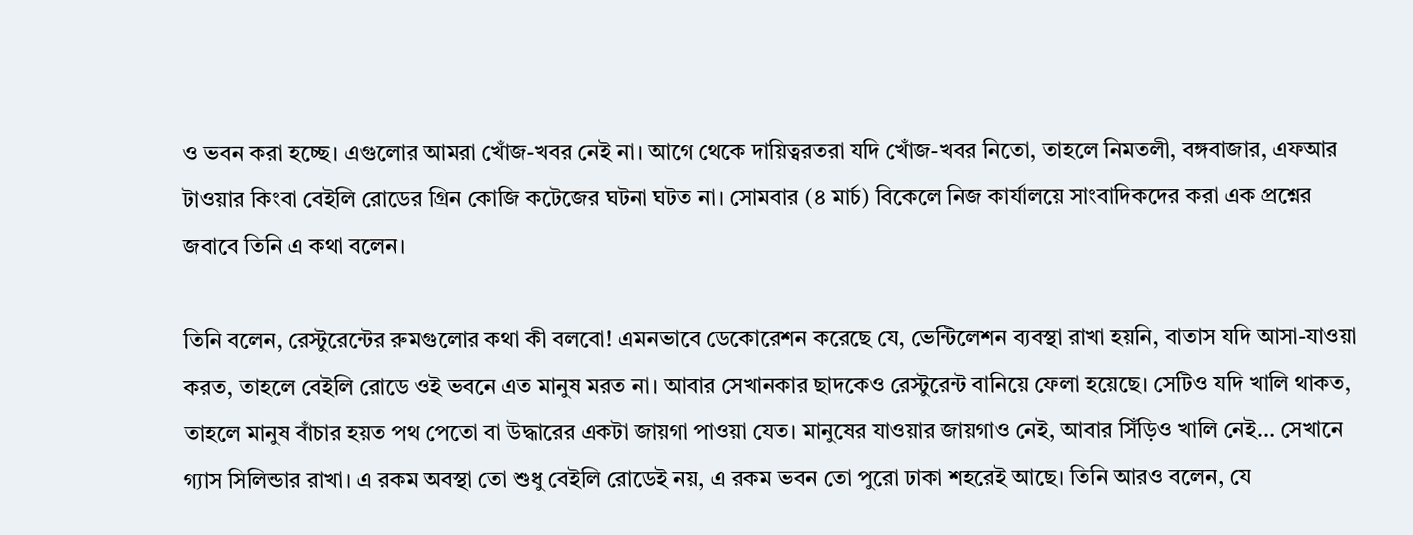ও ভবন করা হচ্ছে। এগুলোর আমরা খোঁজ-খবর নেই না। আগে থেকে দায়িত্বরতরা যদি খোঁজ-খবর নিতো, তাহলে নিমতলী, বঙ্গবাজার, এফআর টাওয়ার কিংবা বেইলি রোডের গ্রিন কোজি কটেজের ঘটনা ঘটত না। সোমবার (৪ মার্চ) বিকেলে নিজ কার্যালয়ে সাংবাদিকদের করা এক প্রশ্নের জবাবে তিনি এ কথা বলেন।

তিনি বলেন, রেস্টুরেন্টের রুমগুলোর কথা কী বলবো! এমনভাবে ডেকোরেশন করেছে যে, ভেন্টিলেশন ব্যবস্থা রাখা হয়নি, বাতাস যদি আসা-যাওয়া করত, তাহলে বেইলি রোডে ওই ভবনে এত মানুষ মরত না। আবার সেখানকার ছাদকেও রেস্টুরেন্ট বানিয়ে ফেলা হয়েছে। সেটিও যদি খালি থাকত, তাহলে মানুষ বাঁচার হয়ত পথ পেতো বা উদ্ধারের একটা জায়গা পাওয়া যেত। মানুষের যাওয়ার জায়গাও নেই, আবার সিঁড়িও খালি নেই… সেখানে গ্যাস সিলিন্ডার রাখা। এ রকম অবস্থা তো শুধু বেইলি রোডেই নয়, এ রকম ভবন তো পুরো ঢাকা শহরেই আছে। তিনি আরও বলেন, যে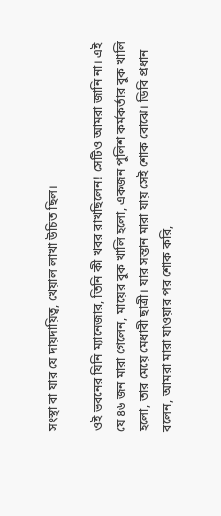সংস্থা বা যার যে দায়দায়িত্ব, খেয়াল লাখা উচিত ছিল।

ওই ভবনের যিনি ম্যানেজার, তিনি কী খবর রাখছিলেন! সেটিও আমরা জানি না। এই যে ৪৬ জন মারা গেলেন, মায়ের বুক খালি হলো, একজন পুলিশ কর্মকর্তার বুক খালি হলো, তার মেয়ে মেধাবী ছাত্রী। যার সন্তান মারা যায় সেই শোক বোঝে। ডিবি প্রধান বলেন, আমরা মারা যাওয়ার পর শোক করি,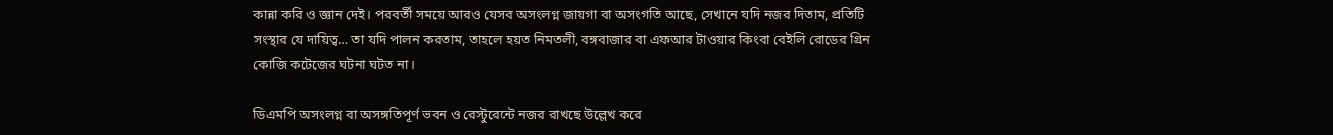কান্না করি ও জ্ঞান দেই। পরবর্তী সময়ে আরও যেসব অসংলগ্ন জায়গা বা অসংগতি আছে, সেখানে যদি নজর দিতাম, প্রতিটি সংস্থার যে দায়িত্ব… তা যদি পালন করতাম, তাহলে হয়ত নিমতলী, বঙ্গবাজার বা এফআর টাওয়ার কিংবা বেইলি রোডের গ্রিন কোজি কটেজের ঘটনা ঘটত না।

ডিএমপি অসংলগ্ন বা অসঙ্গতিপূর্ণ ভবন ও রেস্টুরেন্টে নজর রাখছে উল্লেখ করে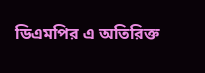ডিএমপির এ অতিরিক্ত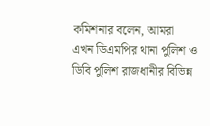কমিশনার বলেন, আমরা এখন ডিএমপির থানা পুলিশ ও ডিবি পুলিশ রাজধানীর বিভিন্ন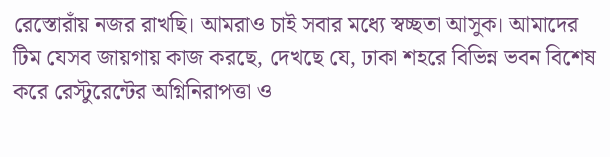রেস্তোরাঁয় নজর রাখছি। আমরাও চাই সবার মধ্যে স্বচ্ছতা আসুক। আমাদের টিম যেসব জায়গায় কাজ করছে, দেখছে যে, ঢাকা শহরে বিভিন্ন ভবন বিশেষ করে রেস্টুরেন্টের অগ্নিনিরাপত্তা ও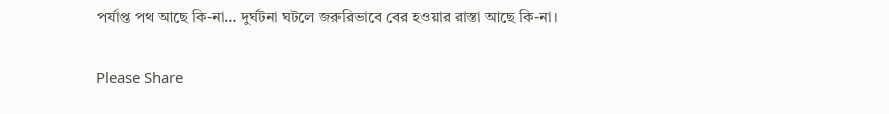পর্যাপ্ত পথ আছে কি-না… দুর্ঘটনা ঘটলে জরুরিভাবে বের হওয়ার রাস্তা আছে কি-না।

Please Share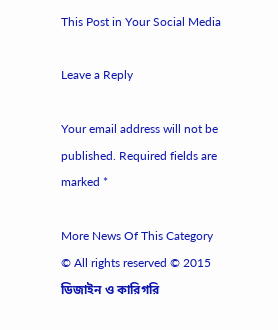This Post in Your Social Media

Leave a Reply

Your email address will not be published. Required fields are marked *

More News Of This Category
© All rights reserved © 2015
ডিজাইন ও কারিগরি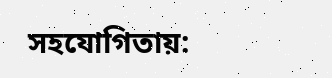সহযোগিতায়: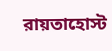রায়তাহোস্ট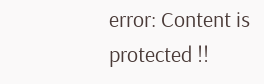error: Content is protected !!